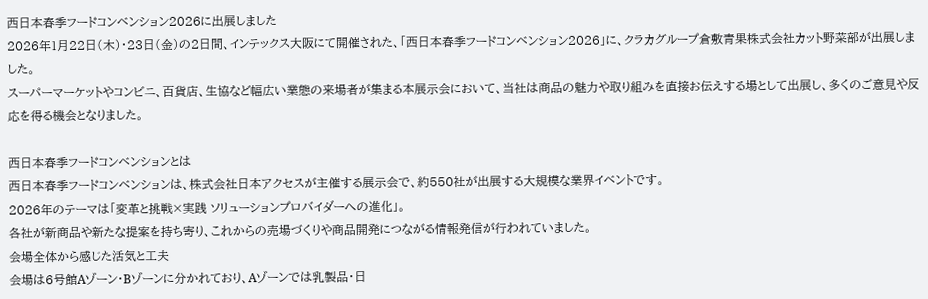西日本春季フードコンベンション2026に出展しました
2026年1月22日(木)・23日(金)の2日間、インテックス大阪にて開催された、「西日本春季フードコンベンション2026」に、クラカグループ倉敷青果株式会社カット野菜部が出展しました。
スーパーマーケットやコンビニ、百貨店、生協など幅広い業態の来場者が集まる本展示会において、当社は商品の魅力や取り組みを直接お伝えする場として出展し、多くのご意見や反応を得る機会となりました。

西日本春季フードコンベンションとは
西日本春季フードコンベンションは、株式会社日本アクセスが主催する展示会で、約550社が出展する大規模な業界イベントです。
2026年のテーマは「変革と挑戦×実践 ソリューションプロバイダーへの進化」。
各社が新商品や新たな提案を持ち寄り、これからの売場づくりや商品開発につながる情報発信が行われていました。
会場全体から感じた活気と工夫
会場は6号館Aゾーン・Bゾーンに分かれており、Aゾーンでは乳製品・日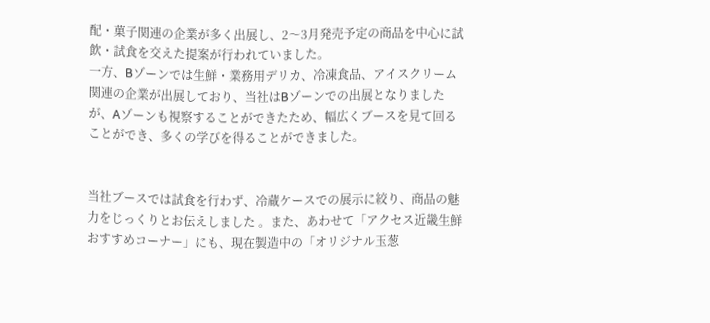配・菓子関連の企業が多く出展し、2〜3月発売予定の商品を中心に試飲・試食を交えた提案が行われていました。
一方、Bゾーンでは生鮮・業務用デリカ、冷凍食品、アイスクリーム関連の企業が出展しており、当社はBゾーンでの出展となりましたが、Aゾーンも視察することができたため、幅広くブースを見て回ることができ、多くの学びを得ることができました。


当社ブースでは試食を行わず、冷蔵ケースでの展示に絞り、商品の魅力をじっくりとお伝えしました 。また、あわせて「アクセス近畿生鮮おすすめコーナー」にも、現在製造中の「オリジナル玉葱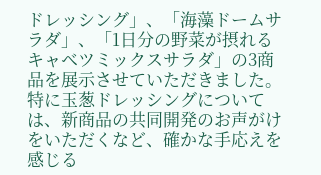ドレッシング」、「海藻ドームサラダ」、「1日分の野菜が摂れるキャベツミックスサラダ」の3商品を展示させていただきました。
特に玉葱ドレッシングについては、新商品の共同開発のお声がけをいただくなど、確かな手応えを感じる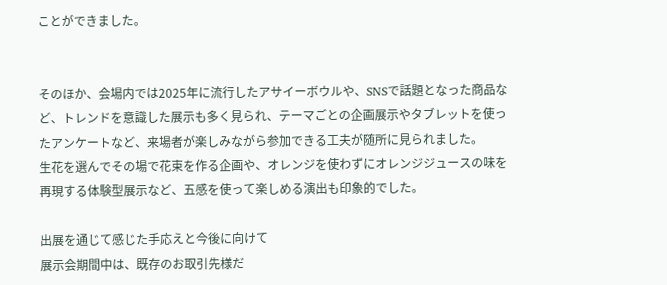ことができました。


そのほか、会場内では2025年に流行したアサイーボウルや、SNSで話題となった商品など、トレンドを意識した展示も多く見られ、テーマごとの企画展示やタブレットを使ったアンケートなど、来場者が楽しみながら参加できる工夫が随所に見られました。
生花を選んでその場で花束を作る企画や、オレンジを使わずにオレンジジュースの味を再現する体験型展示など、五感を使って楽しめる演出も印象的でした。

出展を通じて感じた手応えと今後に向けて
展示会期間中は、既存のお取引先様だ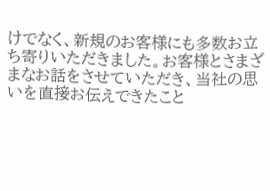けでなく、新規のお客様にも多数お立ち寄りいただきました。お客様とさまざまなお話をさせていただき、当社の思いを直接お伝えできたこと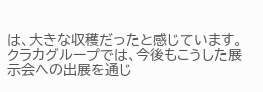は、大きな収穫だったと感じています。
クラカグループでは、今後もこうした展示会への出展を通じ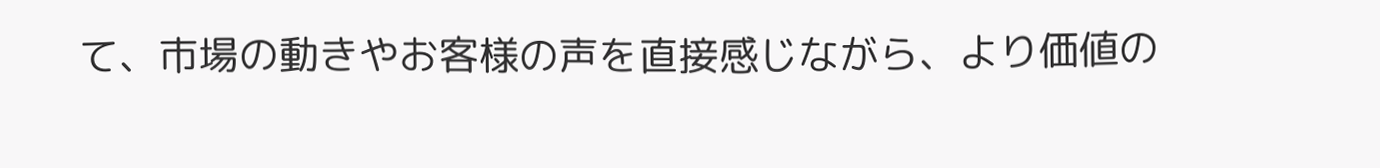て、市場の動きやお客様の声を直接感じながら、より価値の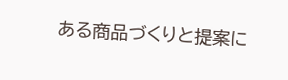ある商品づくりと提案に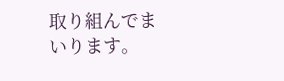取り組んでまいります。